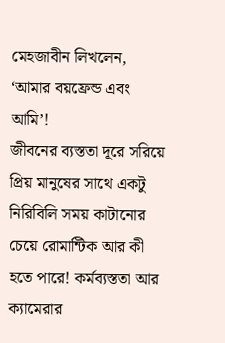মেহজাবীন লিখলেন, ‘আমার বয়ফ্রেন্ড এবং আমি’!
জীবনের ব্যস্ততা দূরে সরিয়ে প্রিয় মানুষের সাথে একটু নিরিবিলি সময় কাটানোর চেয়ে রোমান্টিক আর কী হতে পারে! কর্মব্যস্ততা আর ক্যামেরার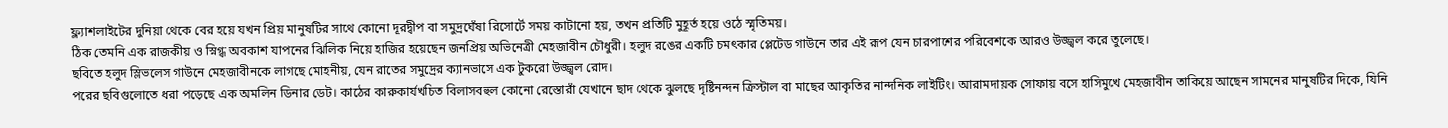ফ্ল্যাশলাইটের দুনিয়া থেকে বের হয়ে যখন প্রিয় মানুষটির সাথে কোনো দূরদ্বীপ বা সমুদ্রঘেঁষা রিসোর্টে সময় কাটানো হয়, তখন প্রতিটি মুহূর্ত হয়ে ওঠে স্মৃতিময়।
ঠিক তেমনি এক রাজকীয় ও স্নিগ্ধ অবকাশ যাপনের ঝিলিক নিয়ে হাজির হয়েছেন জনপ্রিয় অভিনেত্রী মেহজাবীন চৌধুরী। হলুদ রঙের একটি চমৎকার প্লেটেড গাউনে তার এই রূপ যেন চারপাশের পরিবেশকে আরও উজ্জ্বল করে তুলেছে।
ছবিতে হলুদ স্লিভলেস গাউনে মেহজাবীনকে লাগছে মোহনীয়, যেন রাতের সমুদ্রের ক্যানভাসে এক টুকরো উজ্জ্বল রোদ।
পরের ছবিগুলোতে ধরা পড়েছে এক অমলিন ডিনার ডেট। কাঠের কারুকার্যখচিত বিলাসবহুল কোনো রেস্তোরাঁ যেখানে ছাদ থেকে ঝুলছে দৃষ্টিনন্দন ক্রিস্টাল বা মাছের আকৃতির নান্দনিক লাইটিং। আরামদায়ক সোফায় বসে হাসিমুখে মেহজাবীন তাকিয়ে আছেন সামনের মানুষটির দিকে, যিনি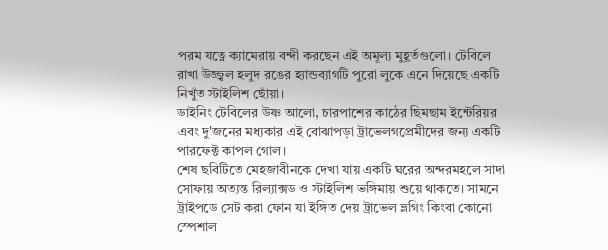পরম যত্নে ক্যামেরায় বন্দী করছেন এই অমূল্য মুহূর্তগুলো। টেবিলে রাখা উজ্জ্বল হলুদ রঙের হ্যান্ডব্যাগটি পুরো লুকে এনে দিয়েছে একটি নিখুঁত স্টাইলিশ ছোঁয়া।
ডাইনিং টেবিলের উষ্ণ আলো, চারপাশের কাঠের ছিমছাম ইন্টেরিয়র এবং দু'জনের মধ্যকার এই বোঝাপড়া ট্রাভেলগপ্রেমীদের জন্য একটি পারফেক্ট কাপল গোল।
শেষ ছবিটিতে মেহজাবীনকে দেখা যায় একটি ঘরের অন্দরমহলে সাদা সোফায় অত্যন্ত রিল্যাক্সড ও স্টাইলিশ ভঙ্গিমায় শুয়ে থাকতে। সামনে ট্রাইপডে সেট করা ফোন যা ইঙ্গিত দেয় ট্রাভেল ভ্লগিং কিংবা কোনো স্পেশাল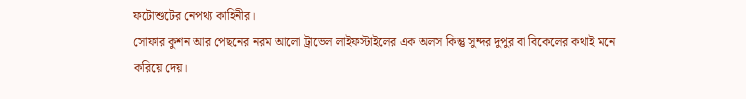ফটোশুটের নেপথ্য কাহিনীর।
সোফার কুশন আর পেছনের নরম আলো ট্রাভেল লাইফস্টাইলের এক অলস কিন্তু সুন্দর দুপুর বা বিকেলের কথাই মনে করিয়ে দেয়।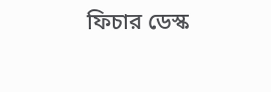ফিচার ডেস্ক